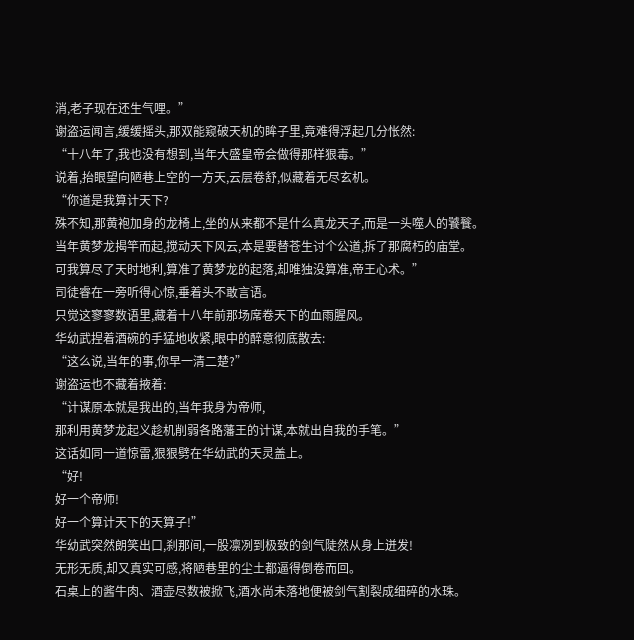消,老子现在还生气哩。”
谢盗运闻言,缓缓摇头,那双能窥破天机的眸子里,竟难得浮起几分怅然:
“十八年了,我也没有想到,当年大盛皇帝会做得那样狠毒。”
说着,抬眼望向陋巷上空的一方天,云层卷舒,似藏着无尽玄机。
“你道是我算计天下?
殊不知,那黄袍加身的龙椅上,坐的从来都不是什么真龙天子,而是一头噬人的饕餮。
当年黄梦龙揭竿而起,搅动天下风云,本是要替苍生讨个公道,拆了那腐朽的庙堂。
可我算尽了天时地利,算准了黄梦龙的起落,却唯独没算准,帝王心术。”
司徒睿在一旁听得心惊,垂着头不敢言语。
只觉这寥寥数语里,藏着十八年前那场席卷天下的血雨腥风。
华幼武捏着酒碗的手猛地收紧,眼中的醉意彻底散去:
“这么说,当年的事,你早一清二楚?”
谢盗运也不藏着掖着:
“计谋原本就是我出的,当年我身为帝师,
那利用黄梦龙起义趁机削弱各路藩王的计谋,本就出自我的手笔。”
这话如同一道惊雷,狠狠劈在华幼武的天灵盖上。
“好!
好一个帝师!
好一个算计天下的天算子!”
华幼武突然朗笑出口,刹那间,一股凛冽到极致的剑气陡然从身上迸发!
无形无质,却又真实可感,将陋巷里的尘土都逼得倒卷而回。
石桌上的酱牛肉、酒壶尽数被掀飞,酒水尚未落地便被剑气割裂成细碎的水珠。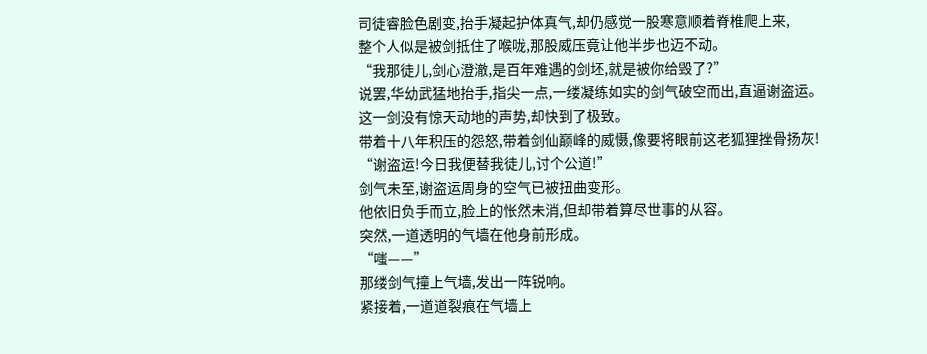司徒睿脸色剧变,抬手凝起护体真气,却仍感觉一股寒意顺着脊椎爬上来,
整个人似是被剑抵住了喉咙,那股威压竟让他半步也迈不动。
“我那徒儿,剑心澄澈,是百年难遇的剑坯,就是被你给毁了?”
说罢,华幼武猛地抬手,指尖一点,一缕凝练如实的剑气破空而出,直逼谢盗运。
这一剑没有惊天动地的声势,却快到了极致。
带着十八年积压的怨怒,带着剑仙巅峰的威慑,像要将眼前这老狐狸挫骨扬灰!
“谢盗运!今日我便替我徒儿,讨个公道!”
剑气未至,谢盗运周身的空气已被扭曲变形。
他依旧负手而立,脸上的怅然未消,但却带着算尽世事的从容。
突然,一道透明的气墙在他身前形成。
“嗤——”
那缕剑气撞上气墙,发出一阵锐响。
紧接着,一道道裂痕在气墙上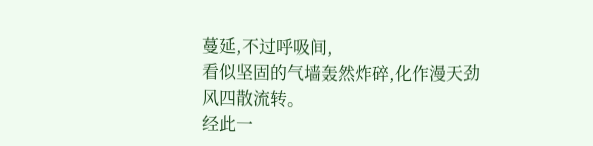蔓延,不过呼吸间,
看似坚固的气墙轰然炸碎,化作漫天劲风四散流转。
经此一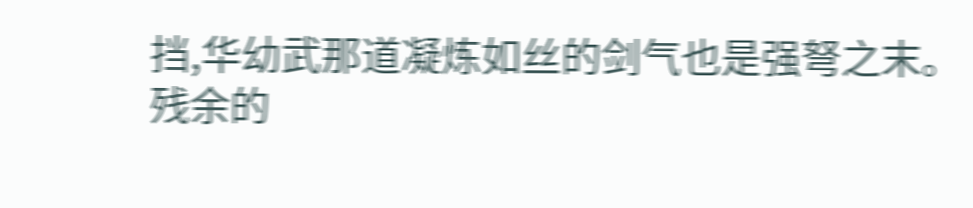挡,华幼武那道凝炼如丝的剑气也是强弩之末。
残余的